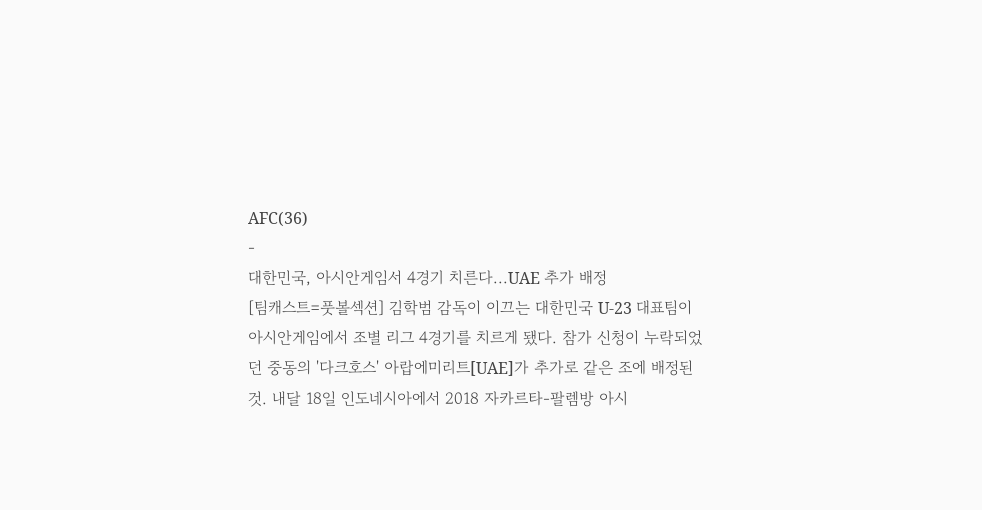AFC(36)
-
대한민국, 아시안게임서 4경기 치른다...UAE 추가 배정
[팀캐스트=풋볼섹션] 김학범 감독이 이끄는 대한민국 U-23 대표팀이 아시안게임에서 조별 리그 4경기를 치르게 됐다. 참가 신청이 누락되었던 중동의 '다크호스' 아랍에미리트[UAE]가 추가로 같은 조에 배정된 것. 내달 18일 인도네시아에서 2018 자카르타-팔렘방 아시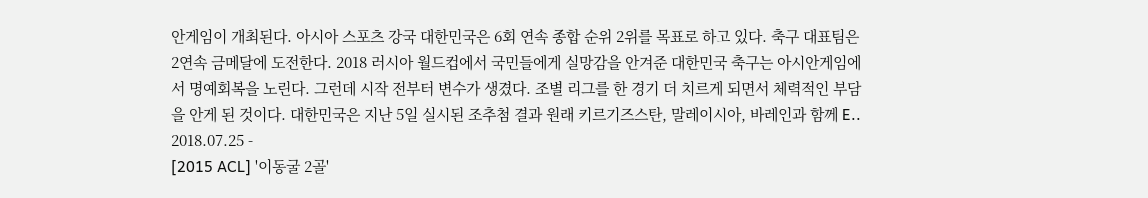안게임이 개최된다. 아시아 스포츠 강국 대한민국은 6회 연속 종합 순위 2위를 목표로 하고 있다. 축구 대표팀은 2연속 금메달에 도전한다. 2018 러시아 월드컵에서 국민들에게 실망감을 안겨준 대한민국 축구는 아시안게임에서 명예회복을 노린다. 그런데 시작 전부터 변수가 생겼다. 조별 리그를 한 경기 더 치르게 되면서 체력적인 부담을 안게 된 것이다. 대한민국은 지난 5일 실시된 조추첨 결과 원래 키르기즈스탄, 말레이시아, 바레인과 함께 E..
2018.07.25 -
[2015 ACL] '이동굴 2골'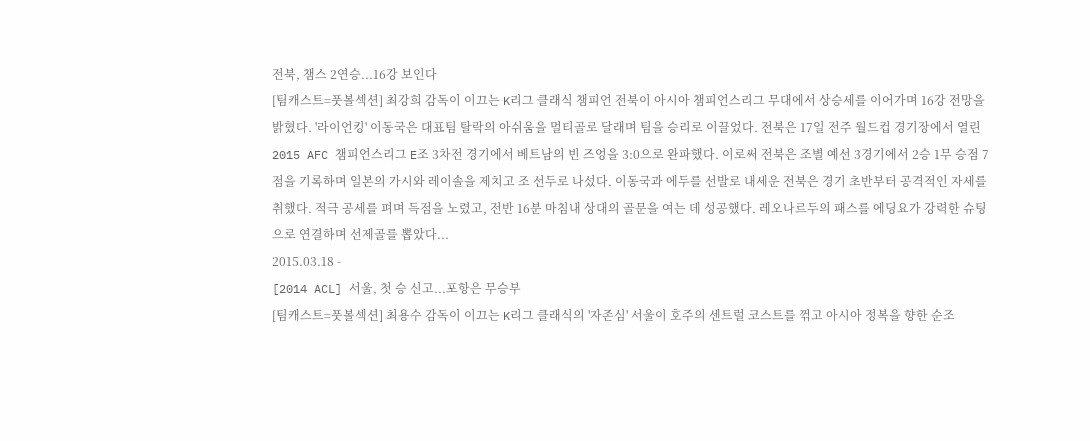전북, 챔스 2연승...16강 보인다
[팀캐스트=풋볼섹션] 최강희 감독이 이끄는 K리그 클래식 챔피언 전북이 아시아 챔피언스리그 무대에서 상승세를 이어가며 16강 전망을 밝혔다. '라이언킹' 이동국은 대표팀 탈락의 아쉬움을 멀티골로 달래며 팀을 승리로 이끌었다. 전북은 17일 전주 월드컵 경기장에서 열린 2015 AFC 챔피언스리그 E조 3차전 경기에서 베트남의 빈 즈엉을 3:0으로 완파했다. 이로써 전북은 조별 예선 3경기에서 2승 1무 승점 7점을 기록하며 일본의 가시와 레이솔을 제치고 조 선두로 나섰다. 이동국과 에두를 선발로 내세운 전북은 경기 초반부터 공격적인 자세를 취했다. 적극 공세를 펴며 득점을 노렸고, 전반 16분 마침내 상대의 골문을 여는 데 성공했다. 레오나르두의 패스를 에딩요가 강력한 슈팅으로 연결하며 선제골를 뽑았다...
2015.03.18 -
[2014 ACL] 서울, 첫 승 신고...포항은 무승부
[팀캐스트=풋볼섹션] 최용수 감독이 이끄는 K리그 클래식의 '자존심' 서울이 호주의 센트럴 코스트를 꺾고 아시아 정복을 향한 순조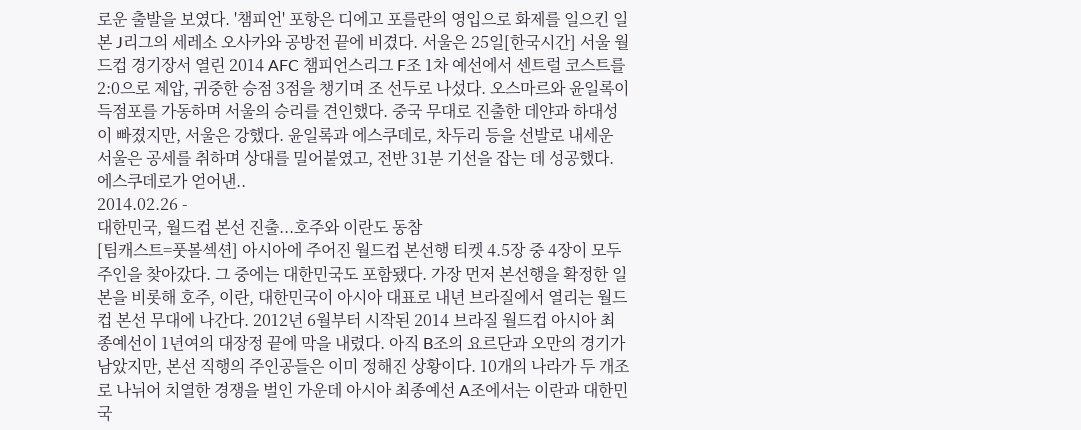로운 출발을 보였다. '챔피언' 포항은 디에고 포를란의 영입으로 화제를 일으킨 일본 J리그의 세레소 오사카와 공방전 끝에 비겼다. 서울은 25일[한국시간] 서울 월드컵 경기장서 열린 2014 AFC 챔피언스리그 F조 1차 예선에서 센트럴 코스트를 2:0으로 제압, 귀중한 승점 3점을 챙기며 조 선두로 나섰다. 오스마르와 윤일록이 득점포를 가동하며 서울의 승리를 견인했다. 중국 무대로 진출한 데얀과 하대성이 빠졌지만, 서울은 강했다. 윤일록과 에스쿠데로, 차두리 등을 선발로 내세운 서울은 공세를 취하며 상대를 밀어붙였고, 전반 31분 기선을 잡는 데 성공했다. 에스쿠데로가 얻어낸..
2014.02.26 -
대한민국, 월드컵 본선 진출...호주와 이란도 동참
[팀캐스트=풋볼섹션] 아시아에 주어진 월드컵 본선행 티켓 4.5장 중 4장이 모두 주인을 찾아갔다. 그 중에는 대한민국도 포함됐다. 가장 먼저 본선행을 확정한 일본을 비롯해 호주, 이란, 대한민국이 아시아 대표로 내년 브라질에서 열리는 월드컵 본선 무대에 나간다. 2012년 6월부터 시작된 2014 브라질 월드컵 아시아 최종예선이 1년여의 대장정 끝에 막을 내렸다. 아직 B조의 요르단과 오만의 경기가 남았지만, 본선 직행의 주인공들은 이미 정해진 상황이다. 10개의 나라가 두 개조로 나뉘어 치열한 경쟁을 벌인 가운데 아시아 최종예선 A조에서는 이란과 대한민국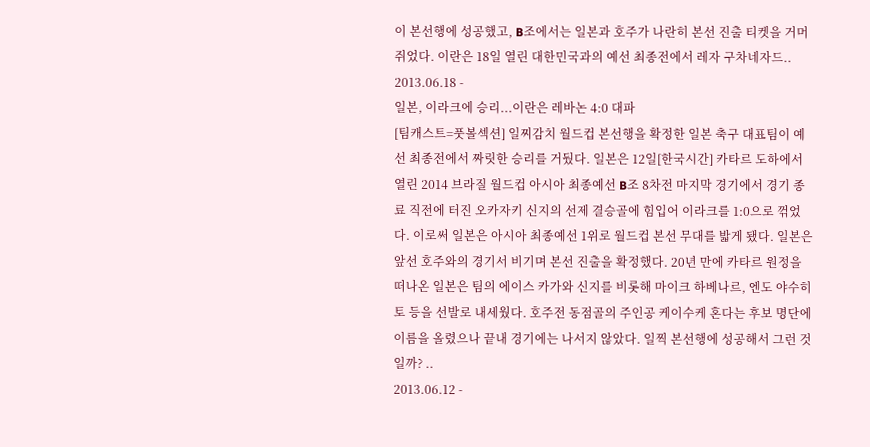이 본선행에 성공했고, B조에서는 일본과 호주가 나란히 본선 진출 티켓을 거머쥐었다. 이란은 18일 열린 대한민국과의 예선 최종전에서 레자 구차네자드..
2013.06.18 -
일본, 이라크에 승리...이란은 레바논 4:0 대파
[팀캐스트=풋볼섹션] 일찌감치 월드컵 본선행을 확정한 일본 축구 대표팀이 예선 최종전에서 짜릿한 승리를 거뒀다. 일본은 12일[한국시간] 카타르 도하에서 열린 2014 브라질 월드컵 아시아 최종예선 B조 8차전 마지막 경기에서 경기 종료 직전에 터진 오카자키 신지의 선제 결승골에 힘입어 이라크를 1:0으로 꺾었다. 이로써 일본은 아시아 최종예선 1위로 월드컵 본선 무대를 밟게 됐다. 일본은 앞선 호주와의 경기서 비기며 본선 진출을 확정했다. 20년 만에 카타르 원정을 떠나온 일본은 팀의 에이스 카가와 신지를 비롯해 마이크 하베나르, 엔도 야수히토 등을 선발로 내세웠다. 호주전 동점골의 주인공 케이수케 혼다는 후보 명단에 이름을 올렸으나 끝내 경기에는 나서지 않았다. 일찍 본선행에 성공해서 그런 것일까? ..
2013.06.12 -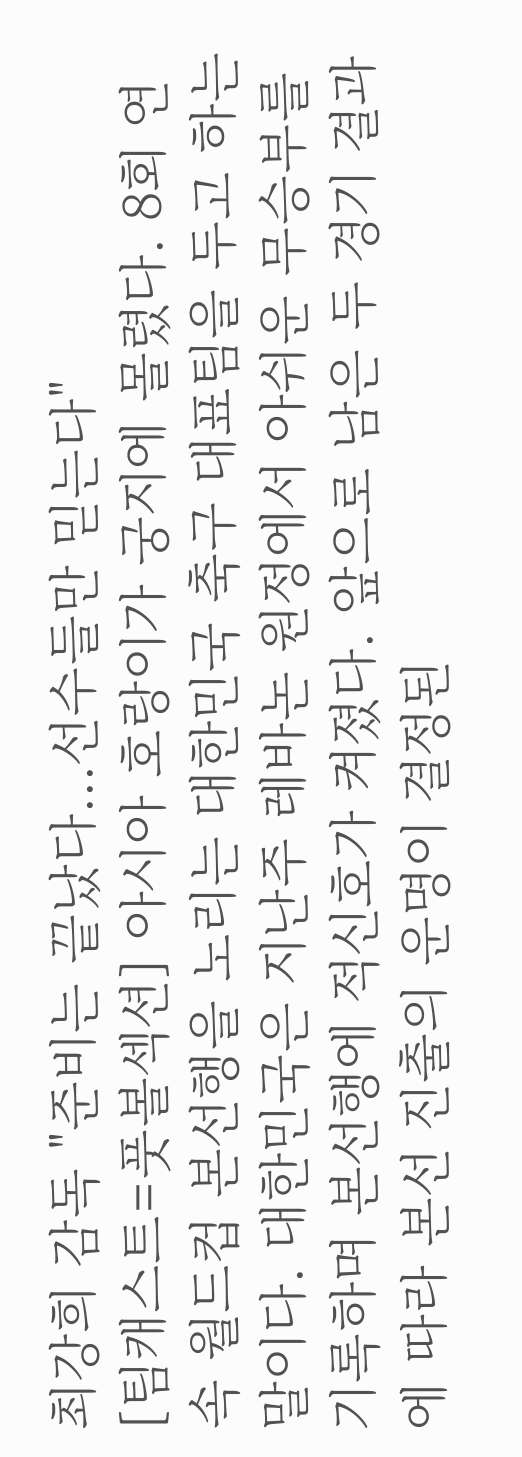최강희 감독 "준비는 끝났다...선수들만 믿는다"
[팀캐스트=풋볼섹션] 아시아 호랑이가 궁지에 몰렸다. 8회 연속 월드컵 본선행을 노리는 대한민국 축구 대표팀을 두고 하는 말이다. 대한민국은 지난주 레바논 원정에서 아쉬운 무승부를 기록하며 본선행에 적신호가 켜졌다. 앞으로 남은 두 경기 결과에 따라 본선 진출의 운명이 결정된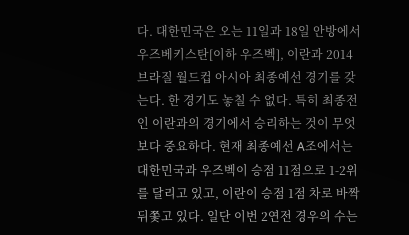다. 대한민국은 오는 11일과 18일 안방에서 우즈베키스탄[이하 우즈벡], 이란과 2014 브라질 월드컵 아시아 최종예선 경기를 갖는다. 한 경기도 놓칠 수 없다. 특히 최종전인 이란과의 경기에서 승리하는 것이 무엇보다 중요하다. 현재 최종예선 A조에서는 대한민국과 우즈벡이 승점 11점으로 1-2위를 달리고 있고, 이란이 승점 1점 차로 바짝 뒤쫓고 있다. 일단 이번 2연전 경우의 수는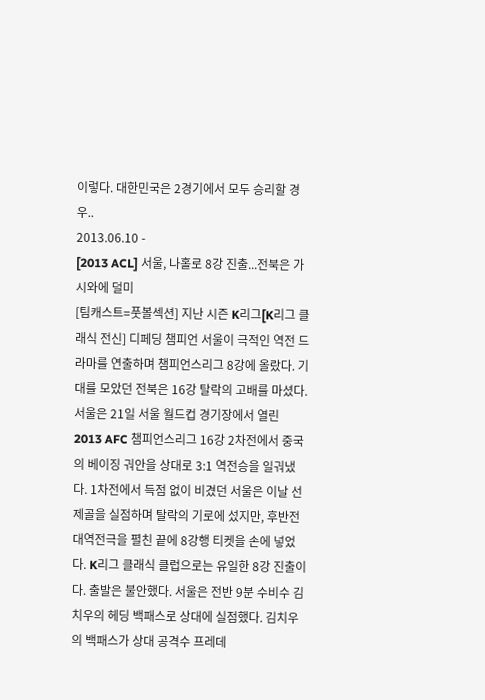이렇다. 대한민국은 2경기에서 모두 승리할 경우..
2013.06.10 -
[2013 ACL] 서울, 나홀로 8강 진출...전북은 가시와에 덜미
[팀캐스트=풋볼섹션] 지난 시즌 K리그[K리그 클래식 전신] 디페딩 챔피언 서울이 극적인 역전 드라마를 연출하며 챔피언스리그 8강에 올랐다. 기대를 모았던 전북은 16강 탈락의 고배를 마셨다. 서울은 21일 서울 월드컵 경기장에서 열린 2013 AFC 챔피언스리그 16강 2차전에서 중국의 베이징 궈안을 상대로 3:1 역전승을 일궈냈다. 1차전에서 득점 없이 비겼던 서울은 이날 선제골을 실점하며 탈락의 기로에 섰지만, 후반전 대역전극을 펼친 끝에 8강행 티켓을 손에 넣었다. K리그 클래식 클럽으로는 유일한 8강 진출이다. 출발은 불안했다. 서울은 전반 9분 수비수 김치우의 헤딩 백패스로 상대에 실점했다. 김치우의 백패스가 상대 공격수 프레데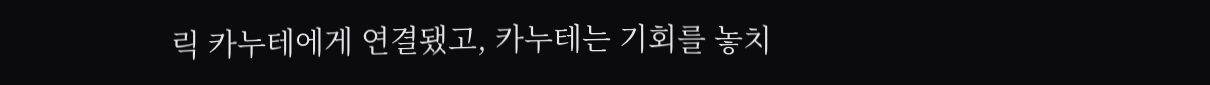릭 카누테에게 연결됐고, 카누테는 기회를 놓치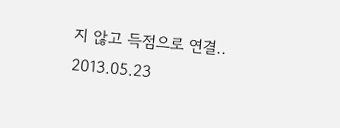지 않고 득점으로 연결..
2013.05.23